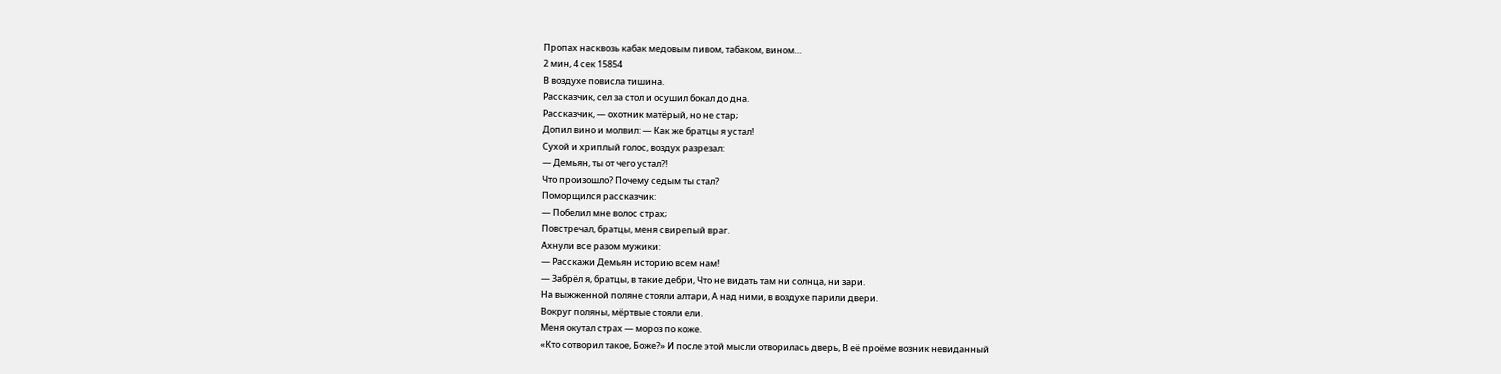Пропах насквозь кабак медовым пивом, табаком, вином…
2 мин, 4 сек 15854
В воздухе повисла тишина.
Рассказчик, сел за стол и осушил бокал до дна.
Рассказчик, — охотник матёрый, но не стар;
Допил вино и молвил: — Как же братцы я устал!
Сухой и хриплый голос, воздух разрезал:
— Демьян, ты от чего устал?!
Что произошло? Почему седым ты стал?
Поморщился рассказчик:
— Побелил мне волос страх;
Повстречал, братцы, меня свирепый враг.
Ахнули все разом мужики:
— Расскажи Демьян историю всем нам!
— Забрёл я, братцы, в такие дебри, Что не видать там ни солнца, ни зари.
На выжженной поляне стояли алтари, А над ними, в воздухе парили двери.
Вокруг поляны, мёртвые стояли ели.
Меня окутал страх — мороз по коже.
«Кто сотворил такое, Боже?» И после этой мысли отворилась дверь, В её проёме возник невиданный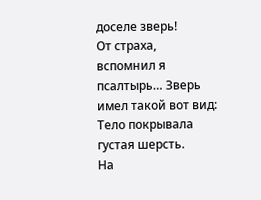доселе зверь!
От страха, вспомнил я псалтырь… Зверь имел такой вот вид:
Тело покрывала густая шерсть.
На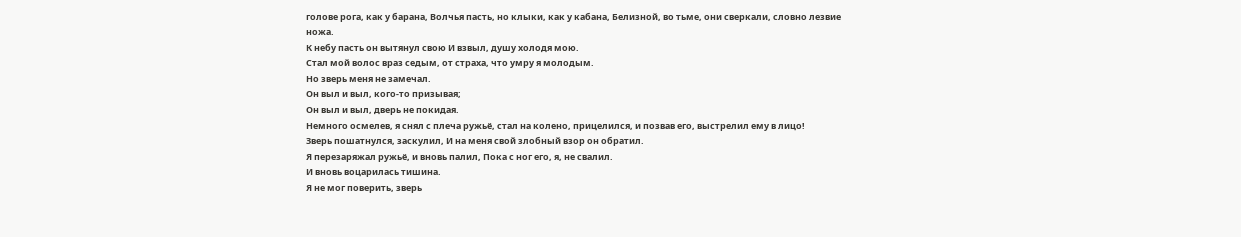голове рога, как у барана, Волчья пасть, но клыки, как у кабана, Белизной, во тьме, они сверкали, словно лезвие ножа.
К небу пасть он вытянул свою И взвыл, душу холодя мою.
Стал мой волос враз седым, от страха, что умру я молодым.
Но зверь меня не замечал.
Он выл и выл, кого-то призывая;
Он выл и выл, дверь не покидая.
Немного осмелев, я снял с плеча ружьё, стал на колено, прицелился, и позвав его, выстрелил ему в лицо!
Зверь пошатнулся, заскулил, И на меня свой злобный взор он обратил.
Я перезаряжал ружьё, и вновь палил, Пока с ног его, я, не свалил.
И вновь воцарилась тишина.
Я не мог поверить, зверь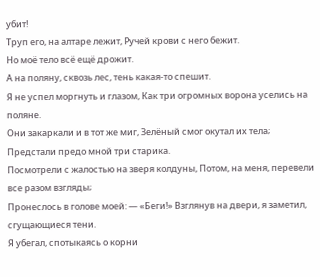убит!
Труп его, на алтаре лежит, Ручей крови с него бежит.
Но моё тело всё ещё дрожит.
А на поляну, сквозь лес, тень какая-то спешит.
Я не успел моргнуть и глазом, Как три огромных ворона уселись на поляне.
Они закаркали и в тот же миг, Зелёный смог окутал их тела;
Предстали предо мной три старика.
Посмотрели с жалостью на зверя колдуны, Потом, на меня, перевели все разом взгляды;
Пронеслось в голове моей: — «Беги!» Взглянув на двери, я заметил, сгущающиеся тени.
Я убегал, спотыкаясь о корни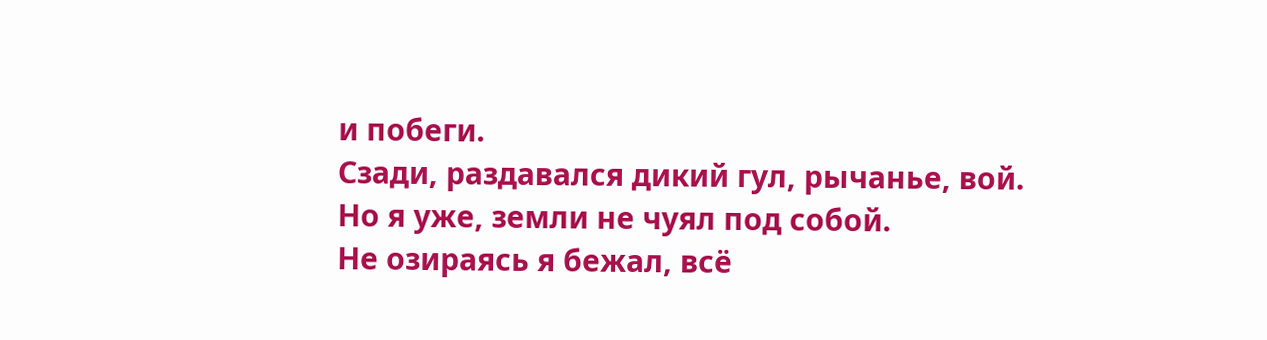и побеги.
Сзади, раздавался дикий гул, рычанье, вой.
Но я уже, земли не чуял под собой.
Не озираясь я бежал, всё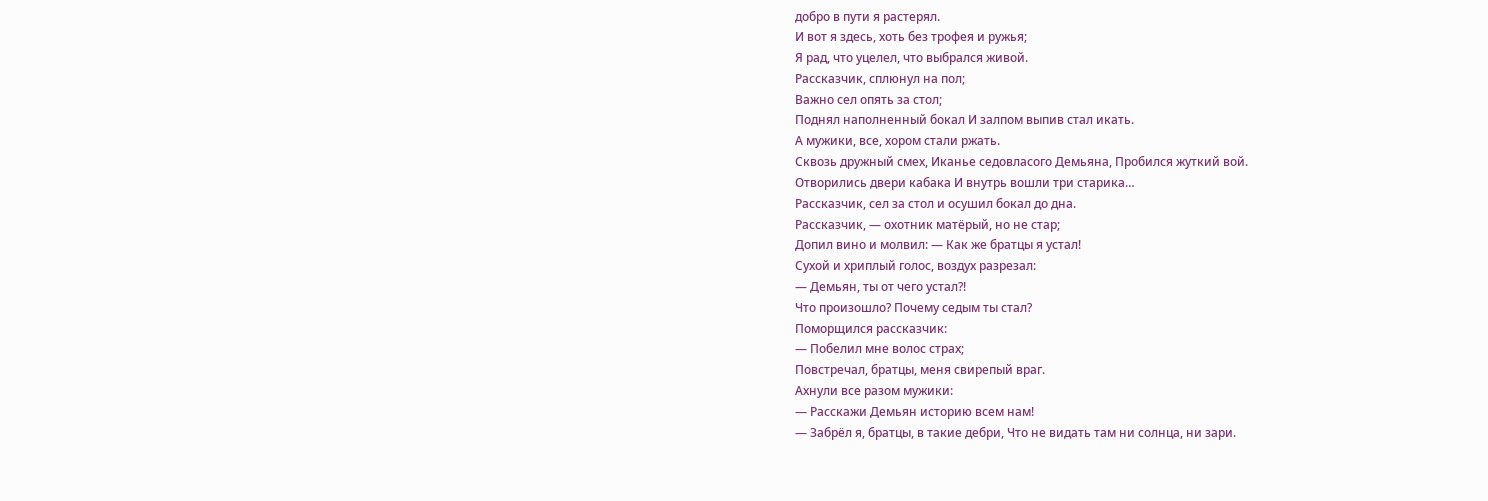добро в пути я растерял.
И вот я здесь, хоть без трофея и ружья;
Я рад, что уцелел, что выбрался живой.
Рассказчик, сплюнул на пол;
Важно сел опять за стол;
Поднял наполненный бокал И залпом выпив стал икать.
А мужики, все, хором стали ржать.
Сквозь дружный смех, Иканье седовласого Демьяна, Пробился жуткий вой.
Отворились двери кабака И внутрь вошли три старика…
Рассказчик, сел за стол и осушил бокал до дна.
Рассказчик, — охотник матёрый, но не стар;
Допил вино и молвил: — Как же братцы я устал!
Сухой и хриплый голос, воздух разрезал:
— Демьян, ты от чего устал?!
Что произошло? Почему седым ты стал?
Поморщился рассказчик:
— Побелил мне волос страх;
Повстречал, братцы, меня свирепый враг.
Ахнули все разом мужики:
— Расскажи Демьян историю всем нам!
— Забрёл я, братцы, в такие дебри, Что не видать там ни солнца, ни зари.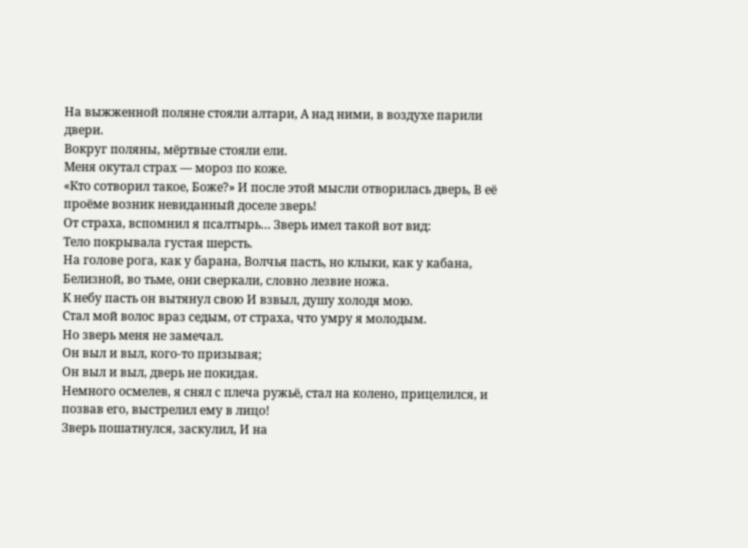На выжженной поляне стояли алтари, А над ними, в воздухе парили двери.
Вокруг поляны, мёртвые стояли ели.
Меня окутал страх — мороз по коже.
«Кто сотворил такое, Боже?» И после этой мысли отворилась дверь, В её проёме возник невиданный доселе зверь!
От страха, вспомнил я псалтырь… Зверь имел такой вот вид:
Тело покрывала густая шерсть.
На голове рога, как у барана, Волчья пасть, но клыки, как у кабана, Белизной, во тьме, они сверкали, словно лезвие ножа.
К небу пасть он вытянул свою И взвыл, душу холодя мою.
Стал мой волос враз седым, от страха, что умру я молодым.
Но зверь меня не замечал.
Он выл и выл, кого-то призывая;
Он выл и выл, дверь не покидая.
Немного осмелев, я снял с плеча ружьё, стал на колено, прицелился, и позвав его, выстрелил ему в лицо!
Зверь пошатнулся, заскулил, И на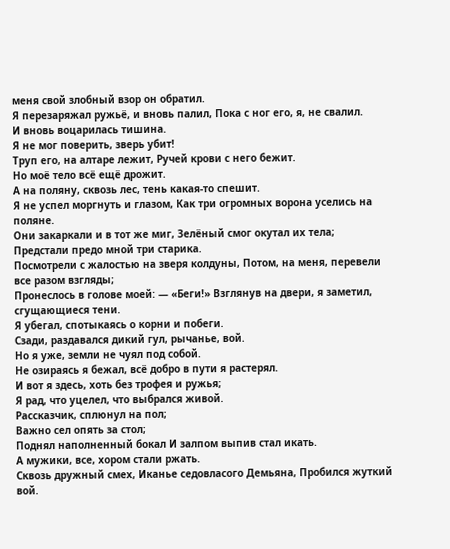меня свой злобный взор он обратил.
Я перезаряжал ружьё, и вновь палил, Пока с ног его, я, не свалил.
И вновь воцарилась тишина.
Я не мог поверить, зверь убит!
Труп его, на алтаре лежит, Ручей крови с него бежит.
Но моё тело всё ещё дрожит.
А на поляну, сквозь лес, тень какая-то спешит.
Я не успел моргнуть и глазом, Как три огромных ворона уселись на поляне.
Они закаркали и в тот же миг, Зелёный смог окутал их тела;
Предстали предо мной три старика.
Посмотрели с жалостью на зверя колдуны, Потом, на меня, перевели все разом взгляды;
Пронеслось в голове моей: — «Беги!» Взглянув на двери, я заметил, сгущающиеся тени.
Я убегал, спотыкаясь о корни и побеги.
Сзади, раздавался дикий гул, рычанье, вой.
Но я уже, земли не чуял под собой.
Не озираясь я бежал, всё добро в пути я растерял.
И вот я здесь, хоть без трофея и ружья;
Я рад, что уцелел, что выбрался живой.
Рассказчик, сплюнул на пол;
Важно сел опять за стол;
Поднял наполненный бокал И залпом выпив стал икать.
А мужики, все, хором стали ржать.
Сквозь дружный смех, Иканье седовласого Демьяна, Пробился жуткий вой.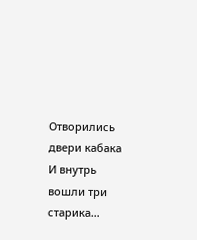Отворились двери кабака И внутрь вошли три старика…